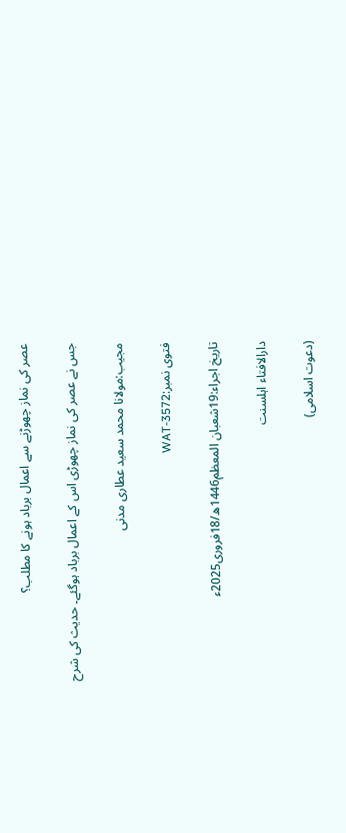عصر کی نماز چھوڑنے سے اعمال برباد ہونے کا مطلب؟

جس نے عصر کی نماز چھوڑی اس کے اعمال برباد ہوگئے۔ حدیث کی شرح

مجیب:مولانا محمد سعید عطاری مدنی

فتوی نمبر:WAT-3572

تاریخ اجراء:19شعبان المعظم1446ھ/18فروری2025ء

دارالافتاء اہلسنت

(دعوت اسلامی)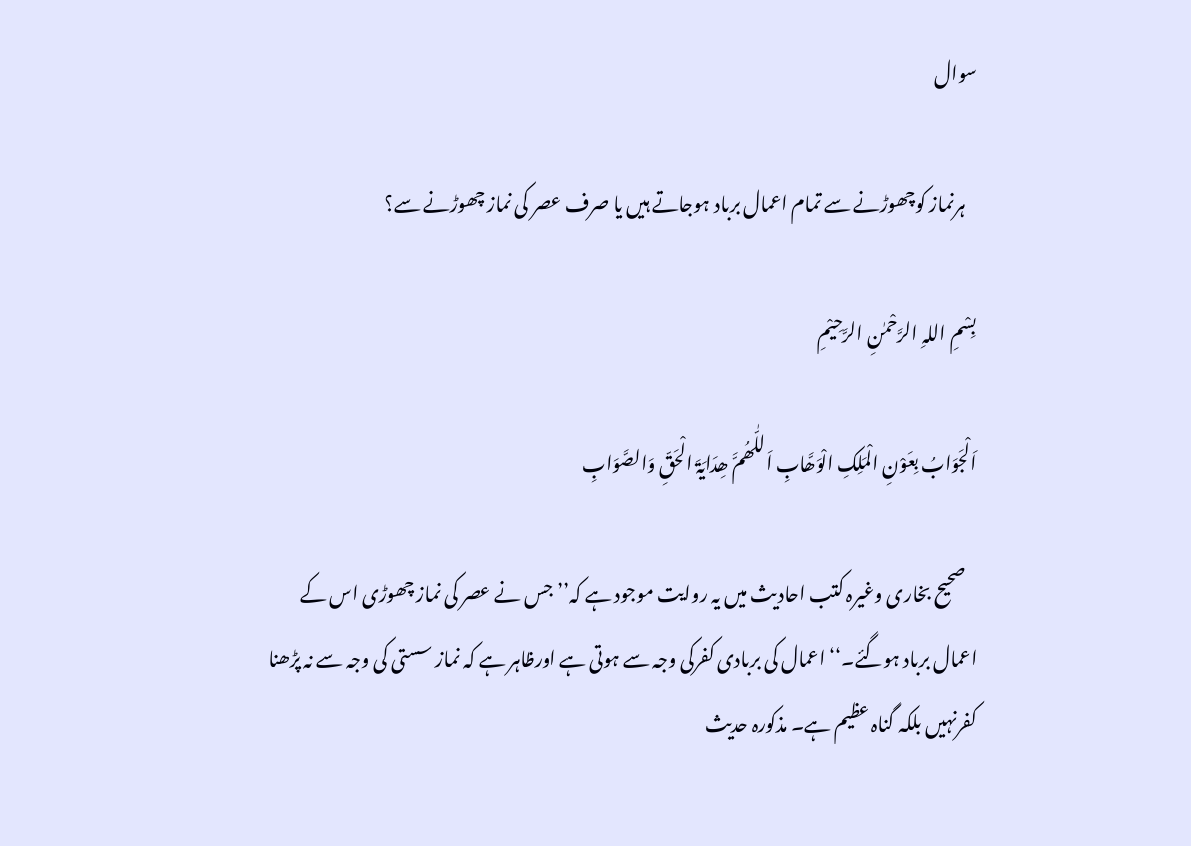سوال

   ہرنماز کوچھوڑنے سے تمام اعمال برباد ہوجاتے ہیں یا صرف عصر کی نماز چھوڑنے سے؟

بِسْمِ اللہِ الرَّحْمٰنِ الرَّحِيْمِ

اَلْجَوَابُ بِعَوْنِ الْمَلِکِ الْوَھَّابِ اَللّٰھُمَّ ھِدَایَۃَ الْحَقِّ وَالصَّوَابِ

   صحیح بخاری وغیرہ کتب احادیث میں یہ روایت موجود ہے کہ’’ جس نے عصر کی نماز چھوڑی اس کے اعمال برباد ہوگئے۔‘‘ اعمال کی بربادی کفرکی وجہ سے ہوتی ہے اورظاہر ہے کہ نماز سستی کی وجہ سے نہ پڑھنا کفرنہیں بلکہ گناہ عظیم ہے۔ مذکورہ حدیث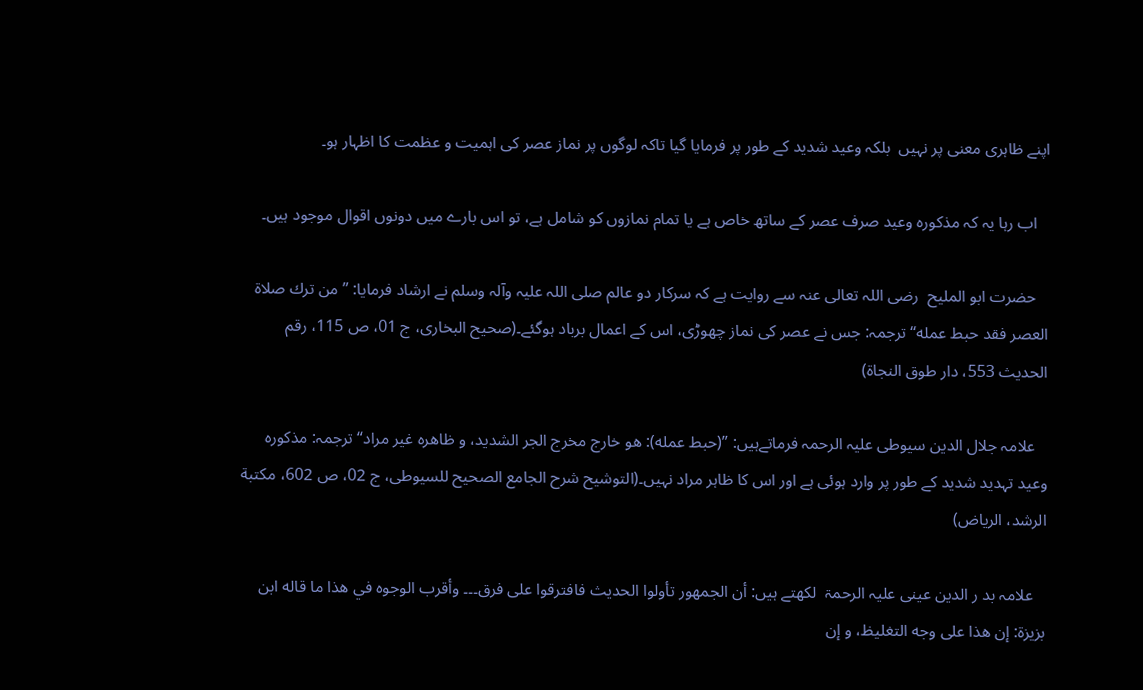اپنے ظاہری معنی پر نہیں  بلکہ وعید شدید کے طور پر فرمایا گیا تاکہ لوگوں پر نماز عصر کی اہمیت و عظمت کا اظہار ہو۔

   اب رہا یہ کہ مذکورہ وعید صرف عصر کے ساتھ خاص ہے یا تمام نمازوں کو شامل ہے، تو اس بارے میں دونوں اقوال موجود ہیں۔

   حضرت ابو الملیح  رضی اللہ تعالی عنہ سے روایت ہے کہ سرکار دو عالم صلی اللہ علیہ وآلہ وسلم نے ارشاد فرمایا: ”من ترك صلاة العصر فقد حبط عمله“ ترجمہ: جس نے عصر کی نماز چھوڑی، اس کے اعمال برباد ہوگئے۔(صحیح البخاری، ج 01، ص 115، رقم الحدیث 553، دار طوق النجاة)

   علامہ جلال الدین سیوطی علیہ الرحمہ فرماتےہیں: ”(حبط عمله): هو خارج مخرج الجر الشديد، و ظاهره غير مراد“ ترجمہ: مذکورہ   وعید تہدید شدید کے طور پر وارد ہوئی ہے اور اس کا ظاہر مراد نہیں۔(التوشیح شرح الجامع الصحیح للسیوطی، ج 02، ص 602، مكتبة الرشد، الرياض)

   علامہ بد ر الدین عینی علیہ الرحمۃ  لکھتے ہیں: أن الجمهور تأولوا الحديث فافترقوا على فرق۔۔۔ وأقرب الوجوه في هذا ما قاله ابن بزيزة: إن هذا على وجه التغليظ، و إن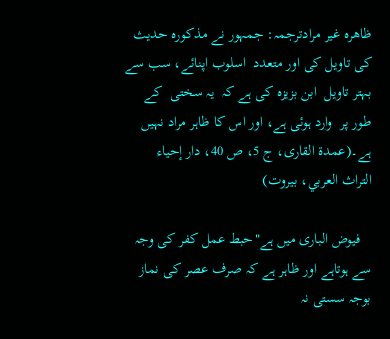ظاهره غير مرادترجمہ: جمہور نے مذکورہ حدیث کی تاویل کی اور متعدد  اسلوب اپنائے، سب سے بہتر تاویل  ابن بزیزہ کی ہے کہ  یہ سختی  کے طور پر  وارد ہوئی ہے، اور اس کا ظاہر مراد نہیں ہے۔(عمدۃ القاری، ج 5، ص 40، دار إحياء التراث العربي، بيروت)

   فیوض الباری میں ہے"حبط عمل کفر کی وجہ سے ہوتاہے اور ظاہر ہے کہ صرف عصر کی نماز بوجہ سستی نہ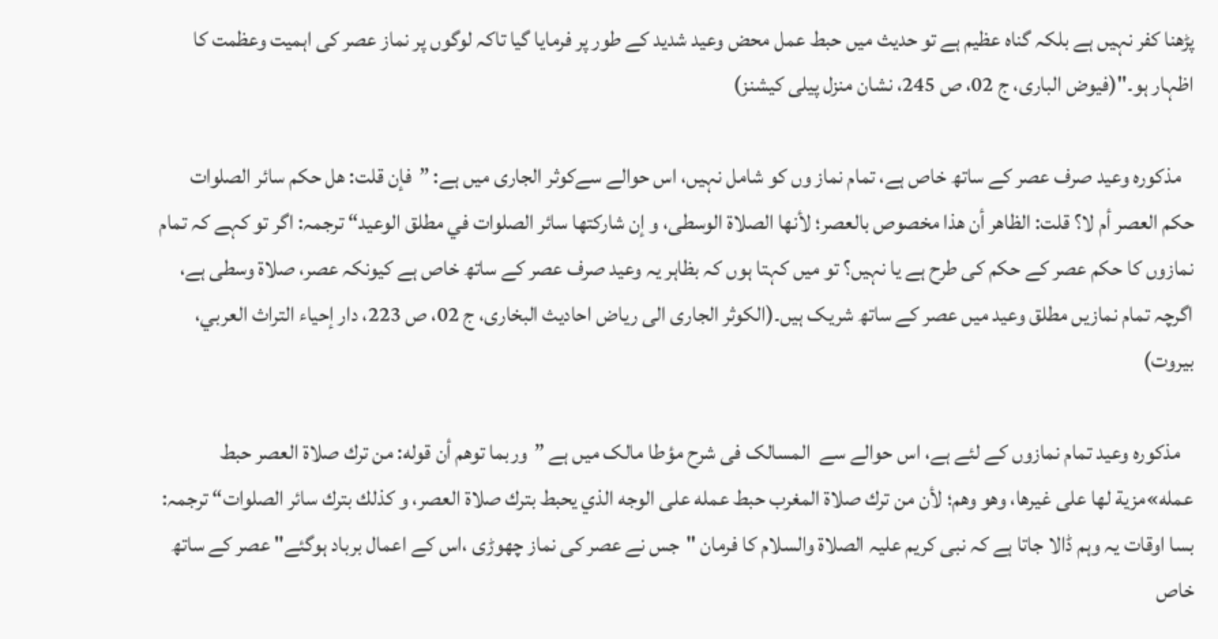پڑھنا کفر نہیں ہے بلکہ گناہ عظیم ہے تو حدیث میں حبط عمل محض وعید شدید کے طور پر فرمایا گیا تاکہ لوگوں پر نماز عصر کی اہمیت وعظمت کا اظہار ہو۔"(فیوض الباری، ج 02، ص 245، نشان منزل پیلی کیشنز)

   مذکورہ وعید صرف عصر کے ساتھ خاص ہے، تمام نماز وں کو شامل نہیں، اس حوالے سےکوثر الجاری میں ہے: ”فإن قلت: هل حكم سائر الصلوات حكم العصر أم لا؟ قلت: الظاهر أن هذا مخصوص بالعصر؛ لأنها الصلاة الوسطى، و إن شاركتها سائر الصلوات في مطلق الوعيد“ ترجمہ: اگر تو کہے کہ تمام نمازوں کا حکم عصر کے حکم کی طرح ہے یا نہیں؟ تو میں کہتا ہوں کہ بظاہر یہ وعید صرف عصر کے ساتھ خاص ہے کیونکہ عصر، صلاۃ وسطی ہے، اگرچہ تمام نمازیں مطلق وعید میں عصر کے ساتھ شریک ہیں۔(الکوثر الجاری الی ریاض احادیث البخاری، ج 02، ص 223، دار إحياء التراث العربي، بيروت)

   مذکورہ وعید تمام نمازوں کے لئے ہے، اس حوالے سے  المسالک فی شرح مؤطا مالک میں ہے ”وربما توهم أن قوله: من ترك صلاة العصر حبط عمله»مزية لها على غيرها، وهو وهم؛ لأن من ترك صلاة المغرب حبط عمله على الوجه الذي يحبط بترك صلاة العصر، و كذلك بترك سائر الصلوات“ ترجمہ: بسا اوقات یہ وہم ڈالا جاتا ہے کہ نبی کریم علیہ الصلاۃ والسلام کا فرمان "جس نے عصر کی نماز چھوڑی ،اس کے اعمال برباد ہوگئے" عصر کے ساتھ خاص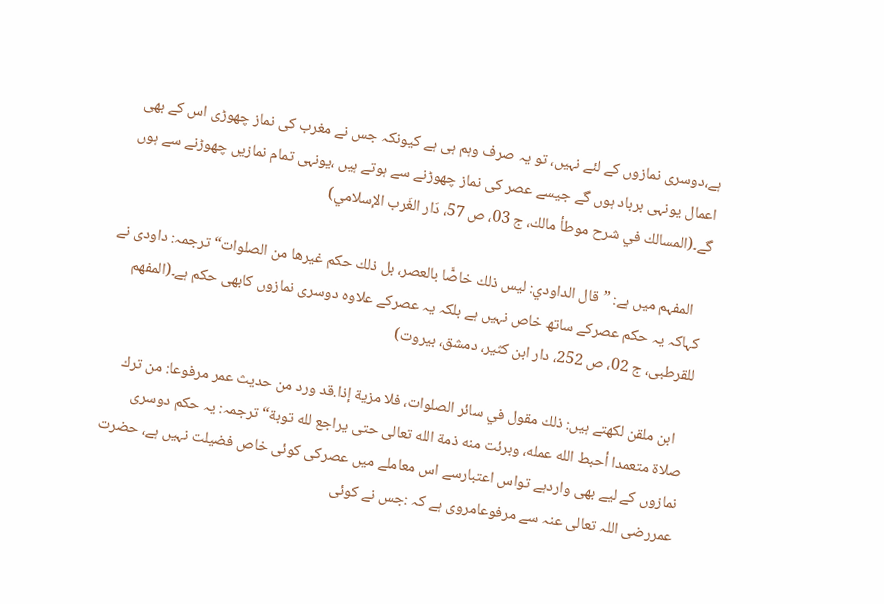ہے،دوسری نمازوں کے لئے نہیں، تو یہ صرف وہم ہی ہے کیونکہ جس نے مغرب کی نماز چھوڑی اس کے بھی اعمال یونہی برباد ہوں گے جیسے عصر کی نماز چھوڑنے سے ہوتے ہیں ،یونہی تمام نمازیں چھوڑنے سے ہوں گے۔(المسالك في شرح موطأ مالك، ج 03، ص 57، دَار الغَرب الإسلامي)

   المفہم میں ہے: ”قال الداودي: ليس ذلك خاصًّا بالعصر، بل ذلك حكم غيرها من الصلوات“ ترجمہ: داودی نے کہاکہ یہ حکم عصرکے ساتھ خاص نہیں ہے بلکہ یہ عصرکے علاوہ دوسری نمازوں کابھی حکم ہے۔(المفھم للقرطبی، ج 02، ص 252، دار ابن كثير، دمشق، بيروت)

   ابن ملقن لکھتے ہیں: ذلك مقول في سائر الصلوات، فلا مزية إذا.قد ورد من حديث عمر مرفوعا: من ترك صلاة متعمدا أحبط الله عمله، وبرئت منه ذمة الله تعالى حتى يراجع لله توبة“ ترجمہ: یہ حکم دوسری نمازوں کے لیے بھی واردہے تواس اعتبارسے اس معاملے میں عصرکی کوئی خاص فضیلت نہیں ہے، حضرت عمررضی اللہ تعالی عنہ سے مرفوعامروی ہے کہ :جس نے کوئی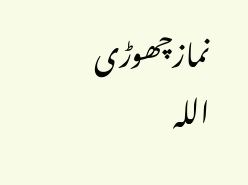نمازچھوڑی اللہ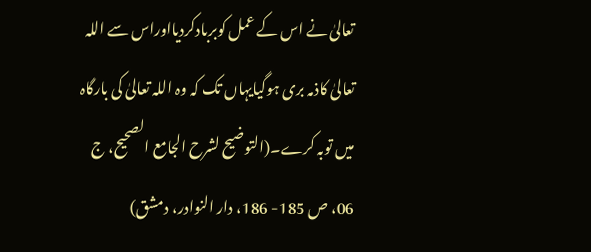تعالیٰ نے اس کے عمل کوبربادکردیااوراس سے اللہ تعالیٰ کاذمہ بری ہوگیایہاں تک کہ وہ اللہ تعالیٰ کی بارگاہ میں توبہ کرے۔(التوضیح لشرح الجامع الصحیح، ج 06، ص 185- 186، دار النوادر، دمشق)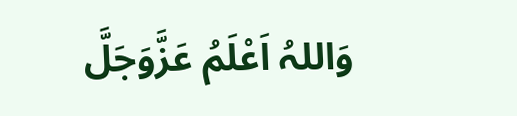وَاللہُ اَعْلَمُ عَزَّوَجَلَّ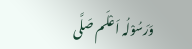وَرَسُوْلُہ اَعْلَم صَلَّی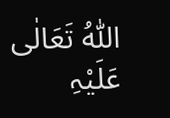اللّٰہُ تَعَالٰی عَلَیْہِ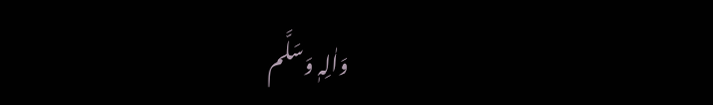وَاٰلِہٖ وَسَلَّم